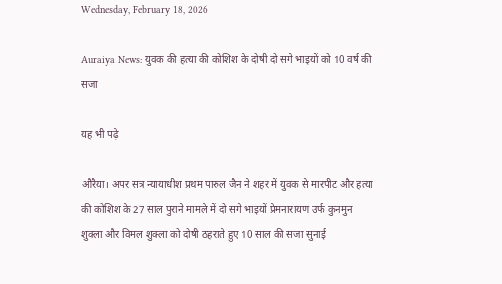Wednesday, February 18, 2026

Auraiya News: युवक की हत्या की कोशिश के दोषी दो सगे भाइयों को 10 वर्ष की सजा

यह भी पढ़े

औरैया। अपर सत्र न्यायाधीश प्रथम पारुल जैन ने शहर में युवक से मारपीट और हत्या की कोशिश के 27 साल पुराने मामले में दो सगे भाइयों प्रेमनारायण उर्फ कुनमुन शुक्ला और विमल शुक्ला को दोषी ठहराते हुए 10 साल की सजा सुनाई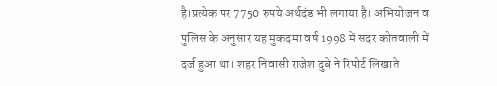है।प्रत्येक पर 7750 रुपये अर्थदंड भी लगाया है। अभियोजन व पुलिस के अनुसार यह मुकदमा वर्ष 1998 में सदर कोतवाली में दर्ज हुआ था। शहर निवासी राजेश दुबे ने रिपोर्ट लिखाते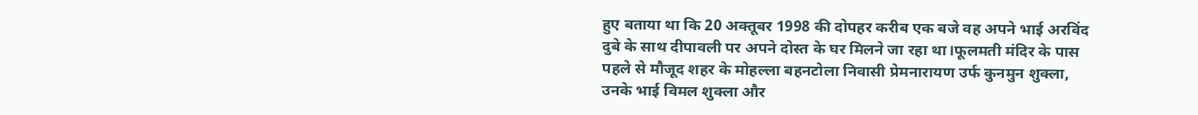हुए बताया था कि 20 अक्तूबर 1998 की दोपहर करीब एक बजे वह अपने भाई अरविंद दुबे के साथ दीपावली पर अपने दोस्त के घर मिलने जा रहा था।फूलमती मंदिर के पास पहले से मौजूद शहर के मोहल्ला बहनटोला निवासी प्रेमनारायण उर्फ कुनमुन शुक्ला, उनके भाई विमल शुक्ला और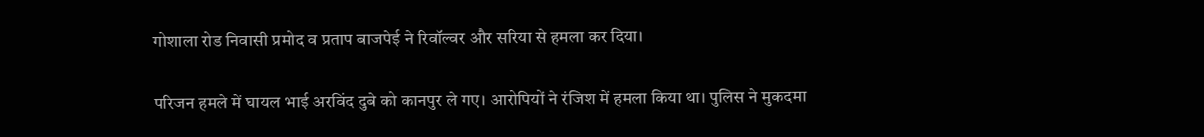गोशाला रोड निवासी प्रमोद व प्रताप बाजपेई ने रिवॉल्वर और सरिया से हमला कर दिया।

परिजन हमले में घायल भाई अरविंद दुबे को कानपुर ले गए। आरोपियों ने रंजिश में हमला किया था। पुलिस ने मुकदमा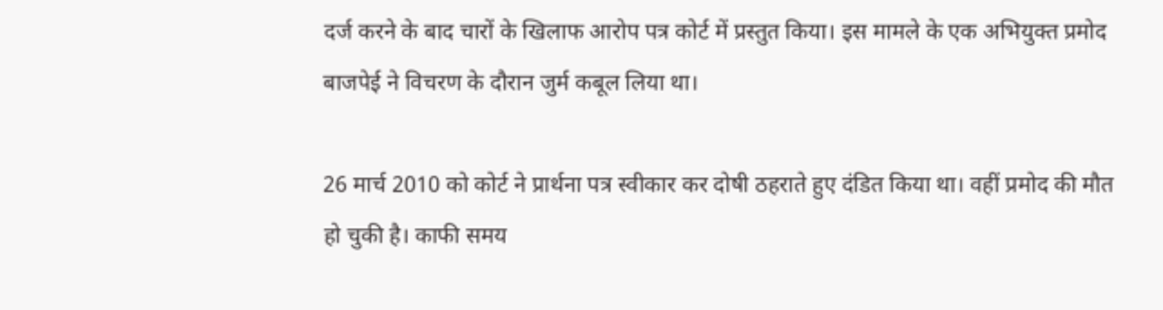दर्ज करने के बाद चारों के खिलाफ आरोप पत्र कोर्ट में प्रस्तुत किया। इस मामले के एक अभियुक्त प्रमोद बाजपेई ने विचरण के दौरान जुर्म कबूल लिया था।

26 मार्च 2010 को कोर्ट ने प्रार्थना पत्र स्वीकार कर दोषी ठहराते हुए दंडित किया था। वहीं प्रमोद की मौत हो चुकी है। काफी समय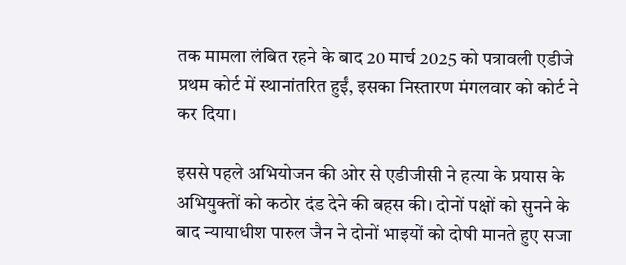तक मामला लंबित रहने के बाद 20 मार्च 2025 को पत्रावली एडीजे प्रथम कोर्ट में स्थानांतरित हुईं, इसका निस्तारण मंगलवार को कोर्ट ने कर दिया।

इससे पहले अभियोजन की ओर से एडीजीसी ने हत्या के प्रयास के अभियुक्तों को कठोर दंड देने की बहस की। दोनों पक्षों को सुनने के बाद न्यायाधीश पारुल जैन ने दोनों भाइयों को दोषी मानते हुए सजा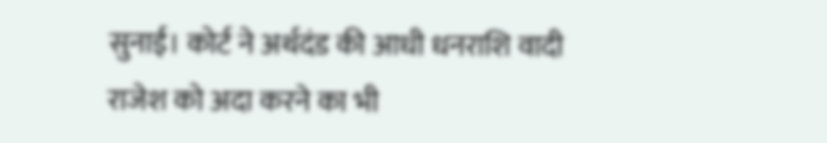सुनाई। कोर्ट ने अर्थदंड की आधी धनराशि वादी राजेश को अदा करने का भी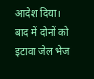आदेश दिया। बाद में दोनों को इटावा जेल भेज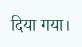दिया गया।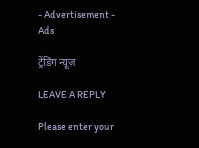- Advertisement -
Ads

ट्रेंडिंग न्यूज़

LEAVE A REPLY

Please enter your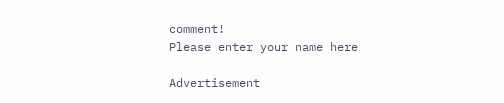comment!
Please enter your name here

Advertisement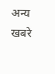अन्य खबरे